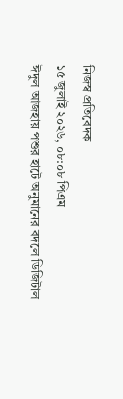নিজস্ব প্রতিবেদক
১৫ জুলাই ২০২৬, ০৮:০৮ পিএম
ঈদুল আজহায় পশুর হাটে অনুমানের বদলে ডিজিটাল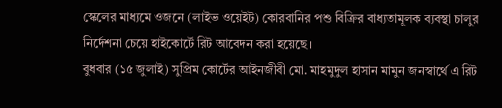স্কেলের মাধ্যমে ওজনে (লাইভ ওয়েইট) কোরবানির পশু বিক্রির বাধ্যতামূলক ব্যবস্থা চালুর নির্দেশনা চেয়ে হাইকোর্টে রিট আবেদন করা হয়েছে।
বুধবার (১৫ জুলাই) সুপ্রিম কোর্টের আইনজীবী মো. মাহমুদুল হাসান মামুন জনস্বার্থে এ রিট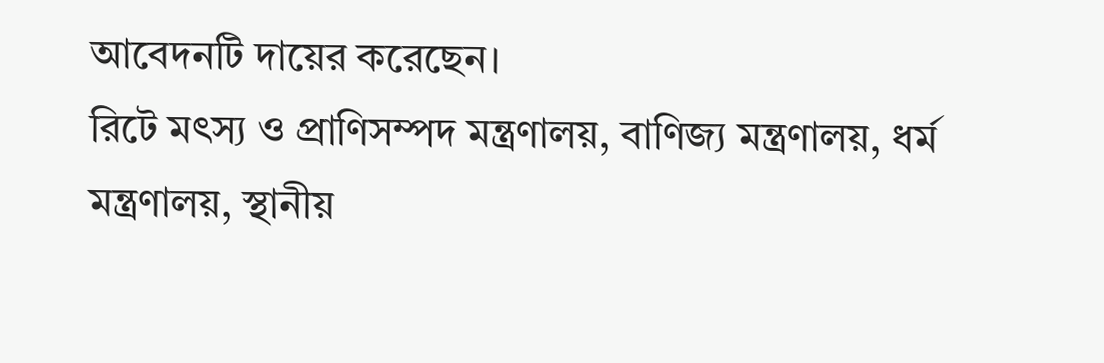আবেদনটি দায়ের করেছেন।
রিটে মৎস্য ও প্রাণিসম্পদ মন্ত্রণালয়, বাণিজ্য মন্ত্রণালয়, ধর্ম মন্ত্রণালয়, স্থানীয়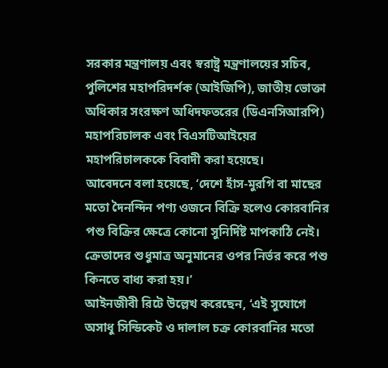সরকার মন্ত্রণালয় এবং স্বরাষ্ট্র মন্ত্রণালয়ের সচিব, পুলিশের মহাপরিদর্শক (আইজিপি), জাতীয় ভোক্তা অধিকার সংরক্ষণ অধিদফতরের (ডিএনসিআরপি) মহাপরিচালক এবং বিএসটিআইয়ের মহাপরিচালককে বিবাদী করা হয়েছে।
আবেদনে বলা হয়েছে, ‘দেশে হাঁস-মুরগি বা মাছের মতো দৈনন্দিন পণ্য ওজনে বিক্রি হলেও কোরবানির পশু বিক্রির ক্ষেত্রে কোনো সুনির্দিষ্ট মাপকাঠি নেই। ক্রেতাদের শুধুমাত্র অনুমানের ওপর নির্ভর করে পশু কিনতে বাধ্য করা হয়।’
আইনজীবী রিটে উল্লেখ করেছেন, ‘এই সুযোগে অসাধু সিন্ডিকেট ও দালাল চক্র কোরবানির মতো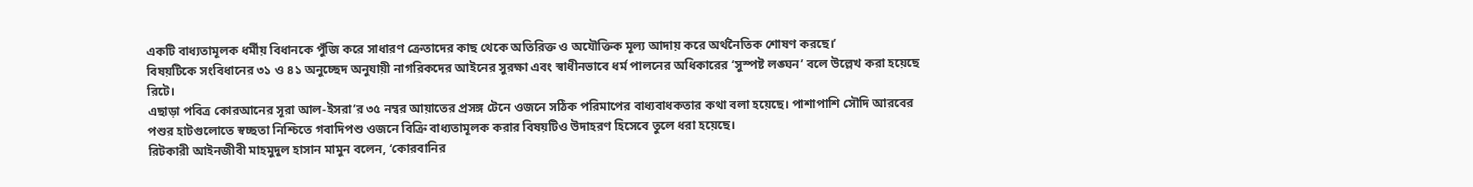একটি বাধ্যতামূলক ধর্মীয় বিধানকে পুঁজি করে সাধারণ ক্রেতাদের কাছ থেকে অতিরিক্ত ও অযৌক্তিক মূল্য আদায় করে অর্থনৈতিক শোষণ করছে।’
বিষয়টিকে সংবিধানের ৩১ ও ৪১ অনুচ্ছেদ অনুযায়ী নাগরিকদের আইনের সুরক্ষা এবং স্বাধীনভাবে ধর্ম পালনের অধিকারের ‘সুস্পষ্ট লঙ্ঘন’ বলে উল্লেখ করা হয়েছে রিটে।
এছাড়া পবিত্র কোরআনের সূরা আল-ইসরা’র ৩৫ নম্বর আয়াতের প্রসঙ্গ টেনে ওজনে সঠিক পরিমাপের বাধ্যবাধকতার কথা বলা হয়েছে। পাশাপাশি সৌদি আরবের পশুর হাটগুলোতে স্বচ্ছতা নিশ্চিতে গবাদিপশু ওজনে বিক্রি বাধ্যতামূলক করার বিষয়টিও উদাহরণ হিসেবে তুলে ধরা হয়েছে।
রিটকারী আইনজীবী মাহমুদুল হাসান মামুন বলেন, ‘কোরবানির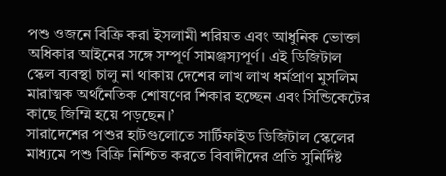পশু ওজনে বিক্রি করা ইসলামী শরিয়ত এবং আধুনিক ভোক্তা অধিকার আইনের সঙ্গে সম্পূর্ণ সামঞ্জস্যপূর্ণ। এই ডিজিটাল স্কেল ব্যবস্থা চালু না থাকায় দেশের লাখ লাখ ধর্মপ্রাণ মুসলিম মারাত্মক অর্থনৈতিক শোষণের শিকার হচ্ছেন এবং সিন্ডিকেটের কাছে জিম্মি হয়ে পড়ছেন।’
সারাদেশের পশুর হাটগুলোতে সার্টিফাইড ডিজিটাল স্কেলের মাধ্যমে পশু বিক্রি নিশ্চিত করতে বিবাদীদের প্রতি সুনির্দিষ্ট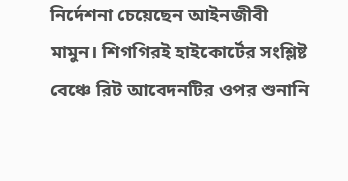নির্দেশনা চেয়েছেন আইনজীবী মামুন। শিগগিরই হাইকোর্টের সংশ্লিষ্ট বেঞ্চে রিট আবেদনটির ওপর শুনানি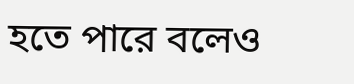হতে পারে বলেও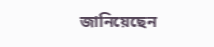জানিয়েছেন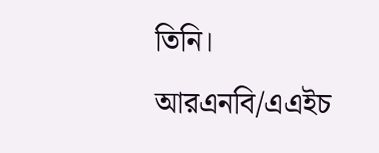তিনি।
আরএনবি/এএইচ